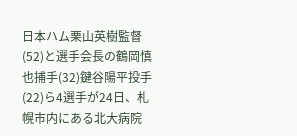日本ハム栗山英樹監督(52)と選手会長の鶴岡慎也捕手(32)鍵谷陽平投手(22)ら4選手が24日、札幌市内にある北大病院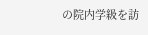の院内学級を訪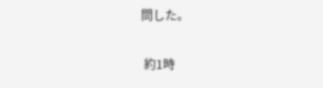問した。

 約1時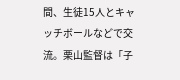間、生徒15人とキャッチボールなどで交流。栗山監督は「子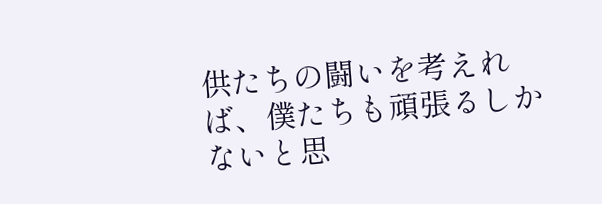供たちの闘いを考えれば、僕たちも頑張るしかないと思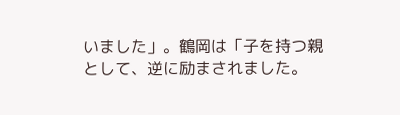いました」。鶴岡は「子を持つ親として、逆に励まされました。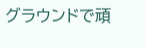グラウンドで頑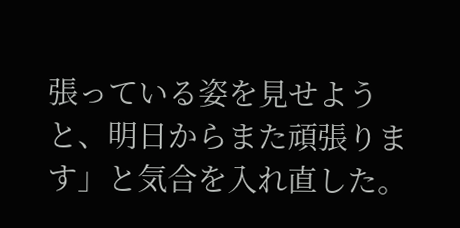張っている姿を見せようと、明日からまた頑張ります」と気合を入れ直した。